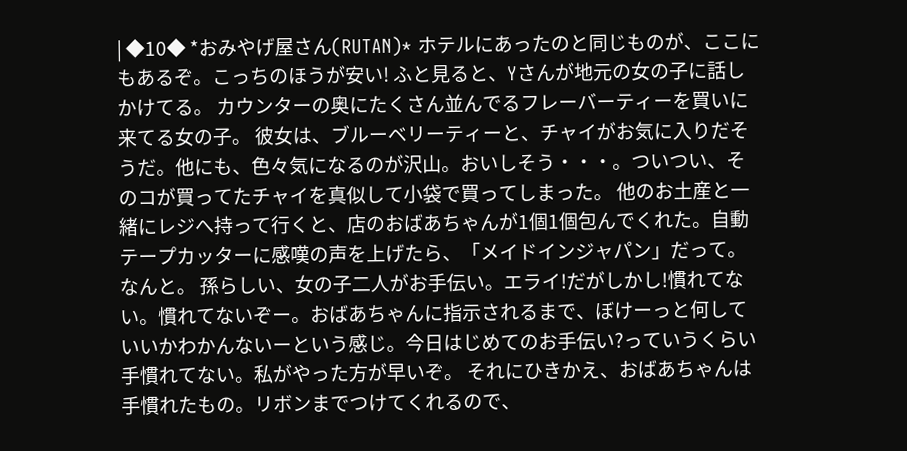| ◆10◆ *おみやげ屋さん(RUTAN)* ホテルにあったのと同じものが、ここにもあるぞ。こっちのほうが安い! ふと見ると、Yさんが地元の女の子に話しかけてる。 カウンターの奥にたくさん並んでるフレーバーティーを買いに来てる女の子。 彼女は、ブルーベリーティーと、チャイがお気に入りだそうだ。他にも、色々気になるのが沢山。おいしそう・・・。ついつい、そのコが買ってたチャイを真似して小袋で買ってしまった。 他のお土産と一緒にレジへ持って行くと、店のおばあちゃんが1個1個包んでくれた。自動テープカッターに感嘆の声を上げたら、「メイドインジャパン」だって。なんと。 孫らしい、女の子二人がお手伝い。エライ!だがしかし!慣れてない。慣れてないぞー。おばあちゃんに指示されるまで、ぼけーっと何していいかわかんないーという感じ。今日はじめてのお手伝い?っていうくらい手慣れてない。私がやった方が早いぞ。 それにひきかえ、おばあちゃんは手慣れたもの。リボンまでつけてくれるので、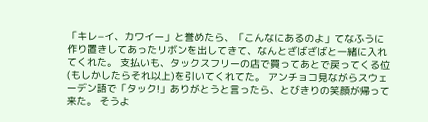「キレ−イ、カワイー」と誉めたら、「こんなにあるのよ」てなふうに作り置きしてあったリボンを出してきて、なんとざばざばと一緒に入れてくれた。 支払いも、タックスフリーの店で買ってあとで戻ってくる位(もしかしたらそれ以上)を引いてくれてた。 アンチョコ見ながらスウェーデン語で「タック!」ありがとうと言ったら、とびきりの笑顔が帰って来た。 そうよ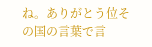ね。ありがとう位その国の言葉で言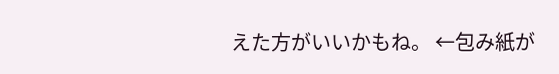えた方がいいかもね。 ←包み紙が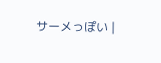サーメっぽい |